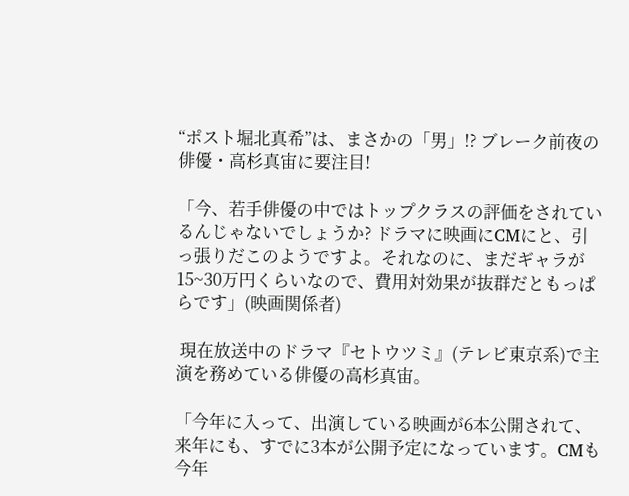“ポスト堀北真希”は、まさかの「男」!? ブレーク前夜の俳優・高杉真宙に要注目!

「今、若手俳優の中ではトップクラスの評価をされているんじゃないでしょうか? ドラマに映画にCMにと、引っ張りだこのようですよ。それなのに、まだギャラが15~30万円くらいなので、費用対効果が抜群だともっぱらです」(映画関係者)

 現在放送中のドラマ『セトウツミ』(テレビ東京系)で主演を務めている俳優の高杉真宙。

「今年に入って、出演している映画が6本公開されて、来年にも、すでに3本が公開予定になっています。CMも今年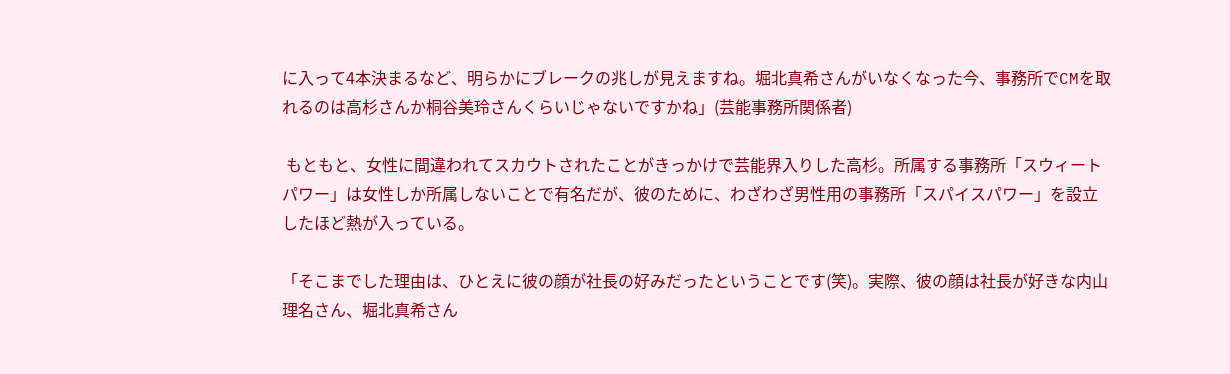に入って4本決まるなど、明らかにブレークの兆しが見えますね。堀北真希さんがいなくなった今、事務所でCMを取れるのは高杉さんか桐谷美玲さんくらいじゃないですかね」(芸能事務所関係者)

 もともと、女性に間違われてスカウトされたことがきっかけで芸能界入りした高杉。所属する事務所「スウィートパワー」は女性しか所属しないことで有名だが、彼のために、わざわざ男性用の事務所「スパイスパワー」を設立したほど熱が入っている。

「そこまでした理由は、ひとえに彼の顔が社長の好みだったということです(笑)。実際、彼の顔は社長が好きな内山理名さん、堀北真希さん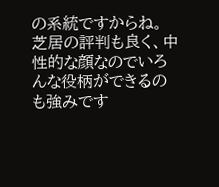の系統ですからね。芝居の評判も良く、中性的な顔なのでいろんな役柄ができるのも強みです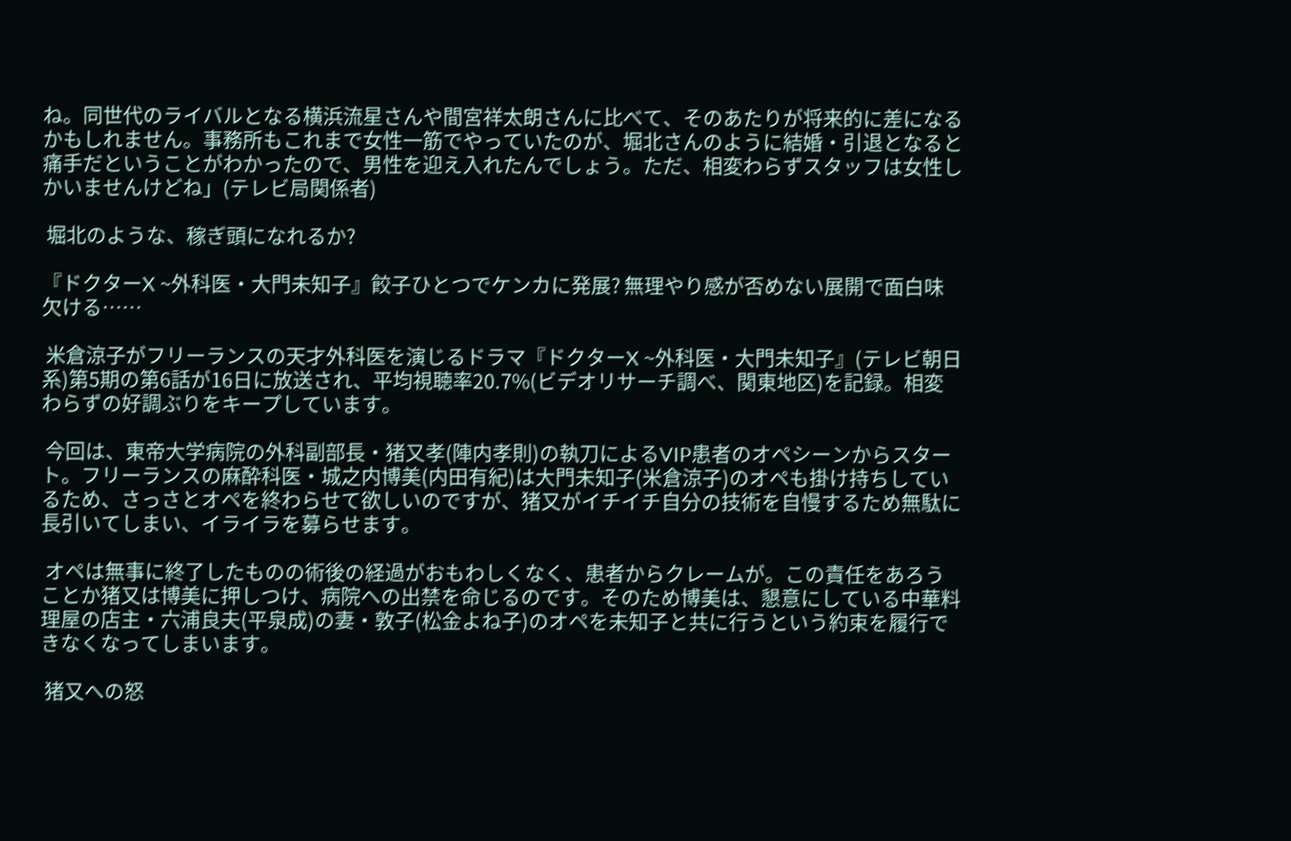ね。同世代のライバルとなる横浜流星さんや間宮祥太朗さんに比べて、そのあたりが将来的に差になるかもしれません。事務所もこれまで女性一筋でやっていたのが、堀北さんのように結婚・引退となると痛手だということがわかったので、男性を迎え入れたんでしょう。ただ、相変わらずスタッフは女性しかいませんけどね」(テレビ局関係者)

 堀北のような、稼ぎ頭になれるか?

『ドクターX ~外科医・大門未知子』餃子ひとつでケンカに発展? 無理やり感が否めない展開で面白味欠ける……

 米倉涼子がフリーランスの天才外科医を演じるドラマ『ドクターX ~外科医・大門未知子』(テレビ朝日系)第5期の第6話が16日に放送され、平均視聴率20.7%(ビデオリサーチ調べ、関東地区)を記録。相変わらずの好調ぶりをキープしています。

 今回は、東帝大学病院の外科副部長・猪又孝(陣内孝則)の執刀によるVIP患者のオペシーンからスタート。フリーランスの麻酔科医・城之内博美(内田有紀)は大門未知子(米倉涼子)のオペも掛け持ちしているため、さっさとオペを終わらせて欲しいのですが、猪又がイチイチ自分の技術を自慢するため無駄に長引いてしまい、イライラを募らせます。

 オペは無事に終了したものの術後の経過がおもわしくなく、患者からクレームが。この責任をあろうことか猪又は博美に押しつけ、病院への出禁を命じるのです。そのため博美は、懇意にしている中華料理屋の店主・六浦良夫(平泉成)の妻・敦子(松金よね子)のオペを未知子と共に行うという約束を履行できなくなってしまいます。

 猪又への怒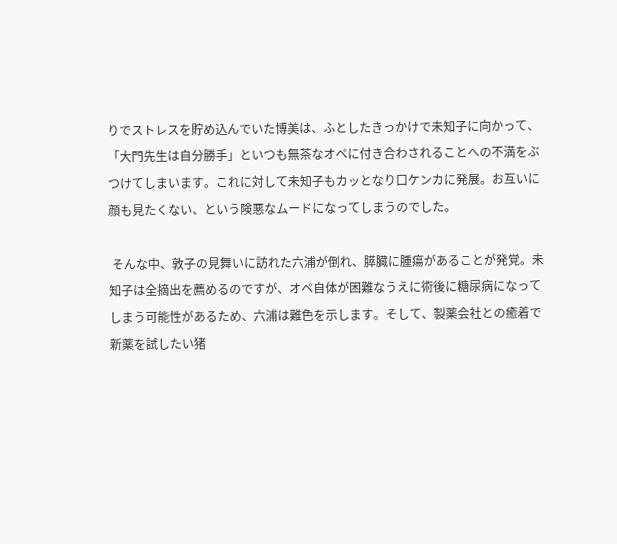りでストレスを貯め込んでいた博美は、ふとしたきっかけで未知子に向かって、「大門先生は自分勝手」といつも無茶なオペに付き合わされることへの不満をぶつけてしまいます。これに対して未知子もカッとなり口ケンカに発展。お互いに顔も見たくない、という険悪なムードになってしまうのでした。

 そんな中、敦子の見舞いに訪れた六浦が倒れ、膵臓に腫瘍があることが発覚。未知子は全摘出を薦めるのですが、オペ自体が困難なうえに術後に糖尿病になってしまう可能性があるため、六浦は難色を示します。そして、製薬会社との癒着で新薬を試したい猪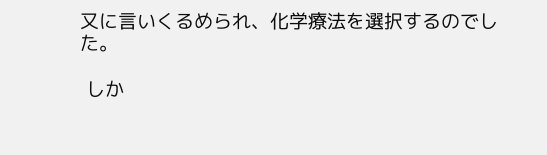又に言いくるめられ、化学療法を選択するのでした。

 しか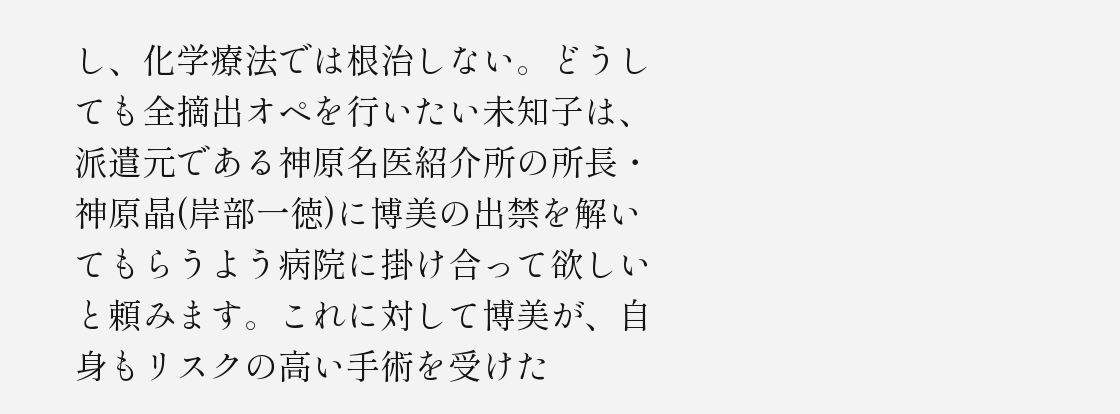し、化学療法では根治しない。どうしても全摘出オペを行いたい未知子は、派遣元である神原名医紹介所の所長・神原晶(岸部一徳)に博美の出禁を解いてもらうよう病院に掛け合って欲しいと頼みます。これに対して博美が、自身もリスクの高い手術を受けた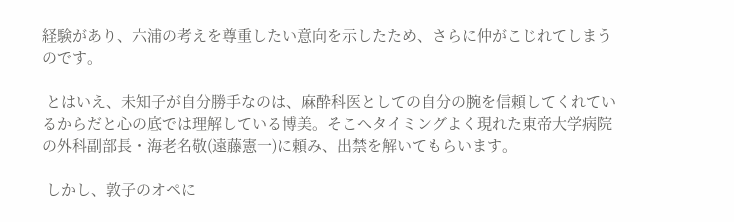経験があり、六浦の考えを尊重したい意向を示したため、さらに仲がこじれてしまうのです。

 とはいえ、未知子が自分勝手なのは、麻酔科医としての自分の腕を信頼してくれているからだと心の底では理解している博美。そこへタイミングよく現れた東帝大学病院の外科副部長・海老名敬(遠藤憲一)に頼み、出禁を解いてもらいます。

 しかし、敦子のオペに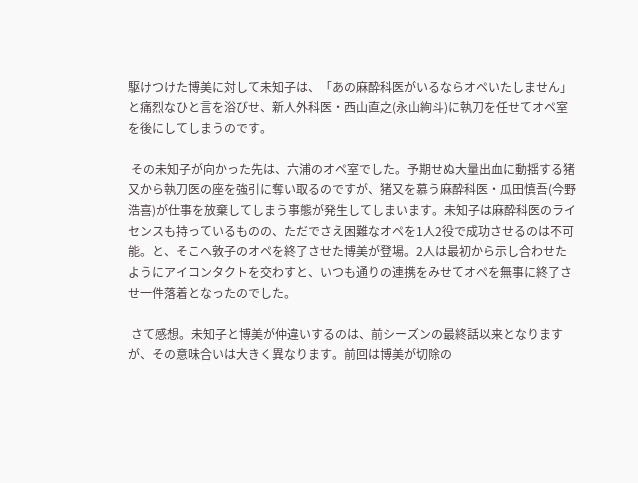駆けつけた博美に対して未知子は、「あの麻酔科医がいるならオペいたしません」と痛烈なひと言を浴びせ、新人外科医・西山直之(永山絢斗)に執刀を任せてオペ室を後にしてしまうのです。

 その未知子が向かった先は、六浦のオペ室でした。予期せぬ大量出血に動揺する猪又から執刀医の座を強引に奪い取るのですが、猪又を慕う麻酔科医・瓜田慎吾(今野浩喜)が仕事を放棄してしまう事態が発生してしまいます。未知子は麻酔科医のライセンスも持っているものの、ただでさえ困難なオペを1人2役で成功させるのは不可能。と、そこへ敦子のオペを終了させた博美が登場。2人は最初から示し合わせたようにアイコンタクトを交わすと、いつも通りの連携をみせてオペを無事に終了させ一件落着となったのでした。

 さて感想。未知子と博美が仲違いするのは、前シーズンの最終話以来となりますが、その意味合いは大きく異なります。前回は博美が切除の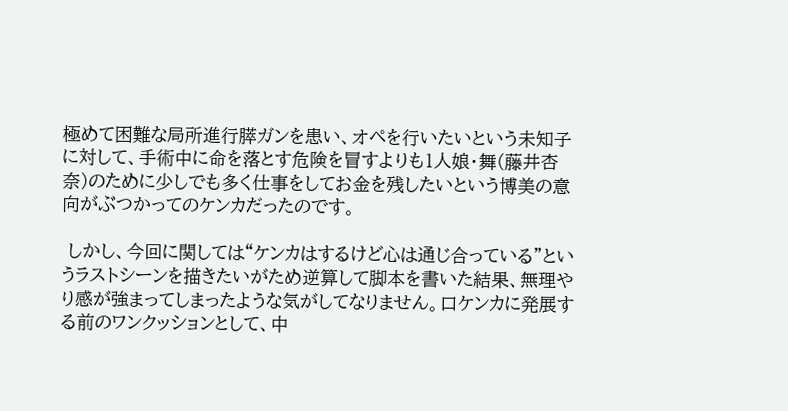極めて困難な局所進行膵ガンを患い、オペを行いたいという未知子に対して、手術中に命を落とす危険を冒すよりも1人娘・舞(藤井杏奈)のために少しでも多く仕事をしてお金を残したいという博美の意向がぶつかってのケンカだったのです。

 しかし、今回に関しては“ケンカはするけど心は通じ合っている”というラストシーンを描きたいがため逆算して脚本を書いた結果、無理やり感が強まってしまったような気がしてなりません。口ケンカに発展する前のワンクッションとして、中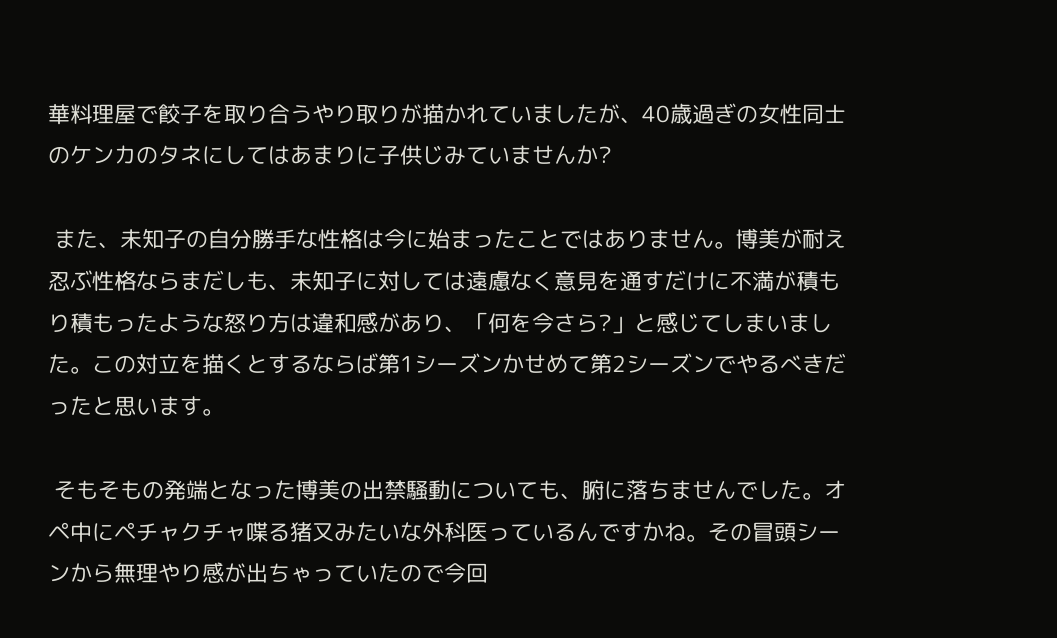華料理屋で餃子を取り合うやり取りが描かれていましたが、40歳過ぎの女性同士のケンカのタネにしてはあまりに子供じみていませんか?

 また、未知子の自分勝手な性格は今に始まったことではありません。博美が耐え忍ぶ性格ならまだしも、未知子に対しては遠慮なく意見を通すだけに不満が積もり積もったような怒り方は違和感があり、「何を今さら?」と感じてしまいました。この対立を描くとするならば第1シーズンかせめて第2シーズンでやるべきだったと思います。

 そもそもの発端となった博美の出禁騒動についても、腑に落ちませんでした。オペ中にペチャクチャ喋る猪又みたいな外科医っているんですかね。その冒頭シーンから無理やり感が出ちゃっていたので今回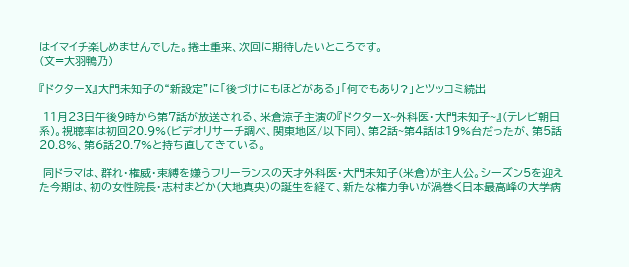はイマイチ楽しめませんでした。捲土重来、次回に期待したいところです。
(文=大羽鴨乃)

『ドクターX』大門未知子の“新設定”に「後づけにもほどがある」「何でもあり?」とツッコミ続出

 11月23日午後9時から第7話が放送される、米倉涼子主演の『ドクターX~外科医・大門未知子~』(テレビ朝日系)。視聴率は初回20.9%(ビデオリサーチ調べ、関東地区/以下同)、第2話~第4話は19%台だったが、第5話20.8%、第6話20.7%と持ち直してきている。

 同ドラマは、群れ・権威・束縛を嫌うフリーランスの天才外科医・大門未知子(米倉)が主人公。シーズン5を迎えた今期は、初の女性院長・志村まどか(大地真央)の誕生を経て、新たな権力争いが渦巻く日本最高峰の大学病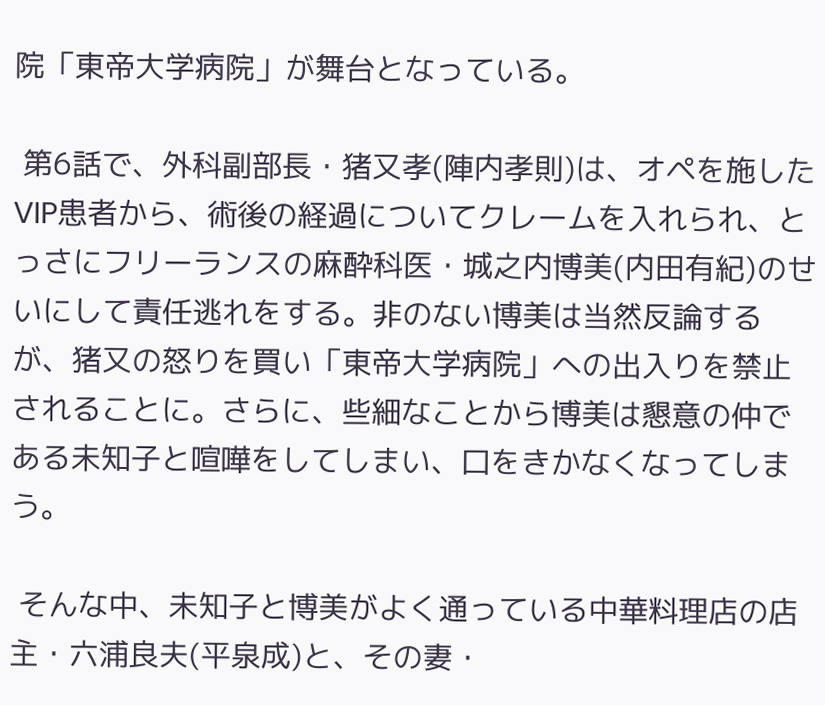院「東帝大学病院」が舞台となっている。

 第6話で、外科副部長・猪又孝(陣内孝則)は、オペを施したVIP患者から、術後の経過についてクレームを入れられ、とっさにフリーランスの麻酔科医・城之内博美(内田有紀)のせいにして責任逃れをする。非のない博美は当然反論するが、猪又の怒りを買い「東帝大学病院」への出入りを禁止されることに。さらに、些細なことから博美は懇意の仲である未知子と喧嘩をしてしまい、口をきかなくなってしまう。

 そんな中、未知子と博美がよく通っている中華料理店の店主・六浦良夫(平泉成)と、その妻・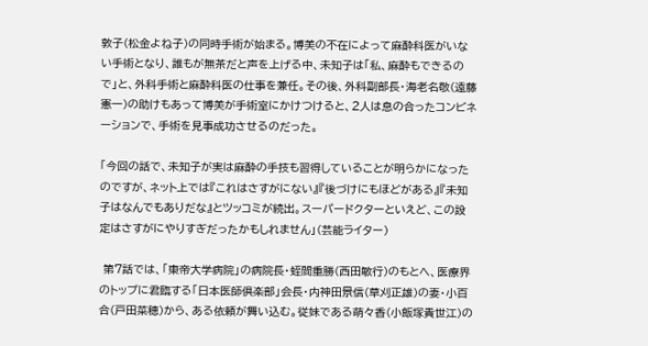敦子(松金よね子)の同時手術が始まる。博美の不在によって麻酔科医がいない手術となり、誰もが無茶だと声を上げる中、未知子は「私、麻酔もできるので」と、外科手術と麻酔科医の仕事を兼任。その後、外科副部長・海老名敬(遠藤憲一)の助けもあって博美が手術室にかけつけると、2人は息の合ったコンビネーションで、手術を見事成功させるのだった。

「今回の話で、未知子が実は麻酔の手技も習得していることが明らかになったのですが、ネット上では『これはさすがにない』『後づけにもほどがある』『未知子はなんでもありだな』とツッコミが続出。スーパードクターといえど、この設定はさすがにやりすぎだったかもしれません」(芸能ライター)

 第7話では、「東帝大学病院」の病院長・蛭間重勝(西田敏行)のもとへ、医療界のトップに君臨する「日本医師倶楽部」会長・内神田景信(草刈正雄)の妻・小百合(戸田菜穂)から、ある依頼が舞い込む。従妹である萌々香(小飯塚貴世江)の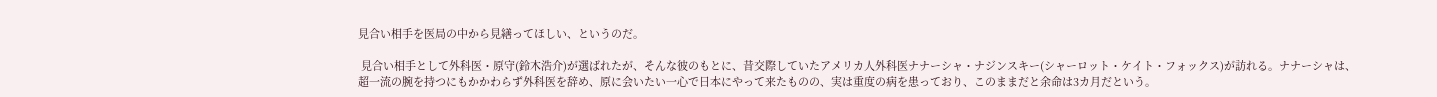見合い相手を医局の中から見繕ってほしい、というのだ。

 見合い相手として外科医・原守(鈴木浩介)が選ばれたが、そんな彼のもとに、昔交際していたアメリカ人外科医ナナーシャ・ナジンスキー(シャーロット・ケイト・フォックス)が訪れる。ナナーシャは、超一流の腕を持つにもかかわらず外科医を辞め、原に会いたい一心で日本にやって来たものの、実は重度の病を患っており、このままだと余命は3カ月だという。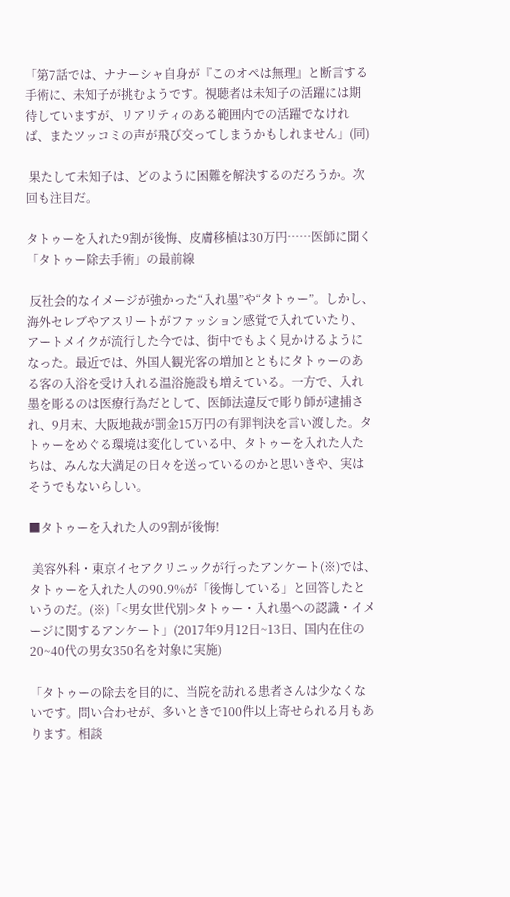「第7話では、ナナーシャ自身が『このオペは無理』と断言する手術に、未知子が挑むようです。視聴者は未知子の活躍には期待していますが、リアリティのある範囲内での活躍でなければ、またツッコミの声が飛び交ってしまうかもしれません」(同)

 果たして未知子は、どのように困難を解決するのだろうか。次回も注目だ。

タトゥーを入れた9割が後悔、皮膚移植は30万円……医師に聞く「タトゥー除去手術」の最前線

 反社会的なイメージが強かった“入れ墨”や“タトゥー”。しかし、海外セレブやアスリートがファッション感覚で入れていたり、アートメイクが流行した今では、街中でもよく見かけるようになった。最近では、外国人観光客の増加とともにタトゥーのある客の入浴を受け入れる温浴施設も増えている。一方で、入れ墨を彫るのは医療行為だとして、医師法違反で彫り師が逮捕され、9月末、大阪地裁が罰金15万円の有罪判決を言い渡した。タトゥーをめぐる環境は変化している中、タトゥーを入れた人たちは、みんな大満足の日々を送っているのかと思いきや、実はそうでもないらしい。

■タトゥーを入れた人の9割が後悔!

 美容外科・東京イセアクリニックが行ったアンケート(※)では、タトゥーを入れた人の90.9%が「後悔している」と回答したというのだ。(※)「<男女世代別>タトゥー・入れ墨への認識・イメージに関するアンケート」(2017年9月12日~13日、国内在住の20~40代の男女350名を対象に実施)

「タトゥーの除去を目的に、当院を訪れる患者さんは少なくないです。問い合わせが、多いときで100件以上寄せられる月もあります。相談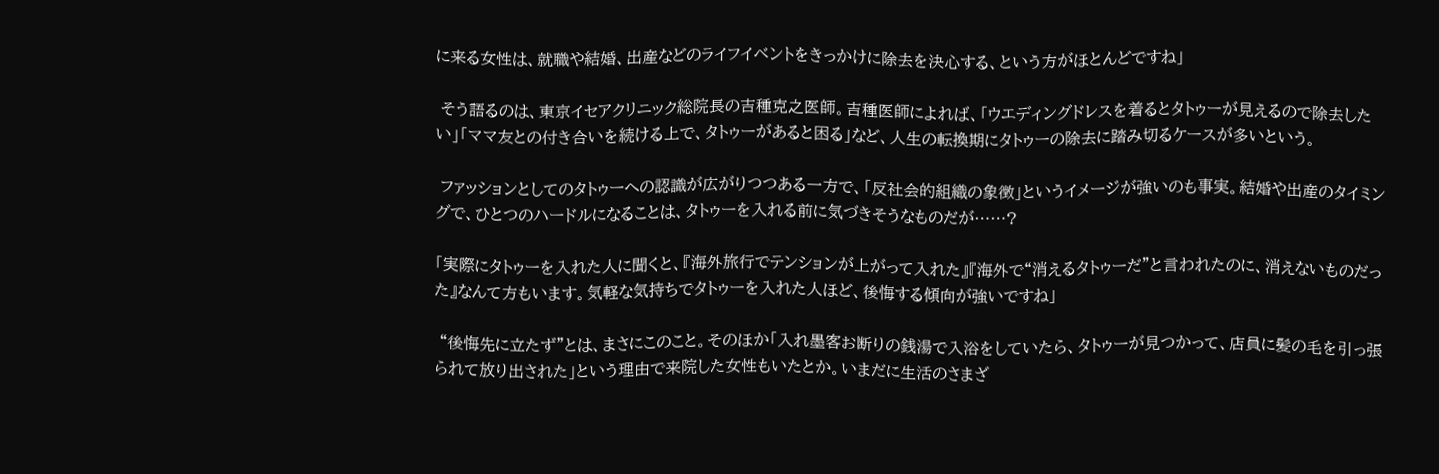に来る女性は、就職や結婚、出産などのライフイベントをきっかけに除去を決心する、という方がほとんどですね」

 そう語るのは、東京イセアクリニック総院長の吉種克之医師。吉種医師によれば、「ウエディングドレスを着るとタトゥーが見えるので除去したい」「ママ友との付き合いを続ける上で、タトゥーがあると困る」など、人生の転換期にタトゥーの除去に踏み切るケースが多いという。

 ファッションとしてのタトゥーへの認識が広がりつつある一方で、「反社会的組織の象徴」というイメージが強いのも事実。結婚や出産のタイミングで、ひとつのハードルになることは、タトゥーを入れる前に気づきそうなものだが……?

「実際にタトゥーを入れた人に聞くと、『海外旅行でテンションが上がって入れた』『海外で“消えるタトゥーだ”と言われたのに、消えないものだった』なんて方もいます。気軽な気持ちでタトゥーを入れた人ほど、後悔する傾向が強いですね」

 “後悔先に立たず”とは、まさにこのこと。そのほか「入れ墨客お断りの銭湯で入浴をしていたら、タトゥーが見つかって、店員に髪の毛を引っ張られて放り出された」という理由で来院した女性もいたとか。いまだに生活のさまざ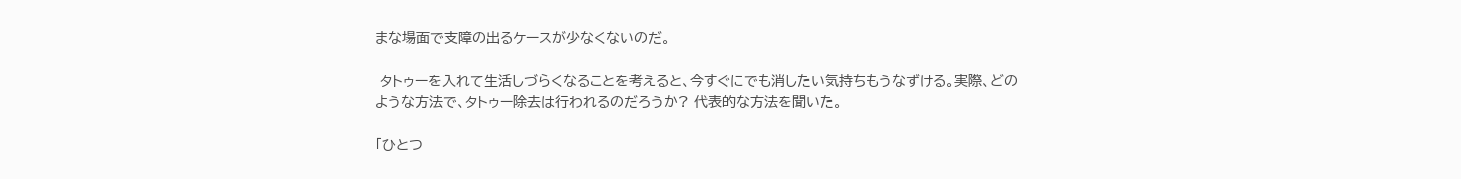まな場面で支障の出るケースが少なくないのだ。

 タトゥーを入れて生活しづらくなることを考えると、今すぐにでも消したい気持ちもうなずける。実際、どのような方法で、タトゥー除去は行われるのだろうか? 代表的な方法を聞いた。

「ひとつ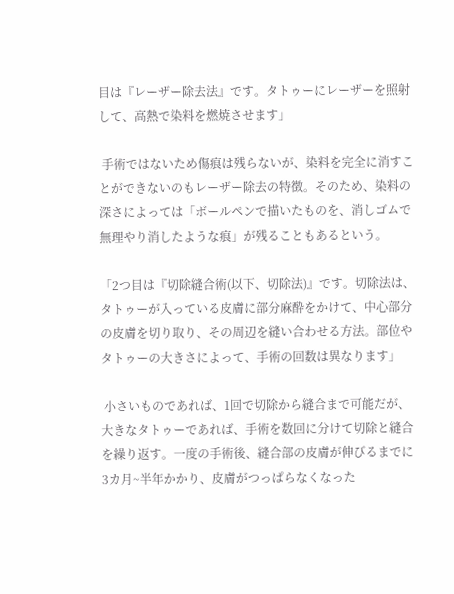目は『レーザー除去法』です。タトゥーにレーザーを照射して、高熱で染料を燃焼させます」

 手術ではないため傷痕は残らないが、染料を完全に消すことができないのもレーザー除去の特徴。そのため、染料の深さによっては「ボールペンで描いたものを、消しゴムで無理やり消したような痕」が残ることもあるという。

「2つ目は『切除縫合術(以下、切除法)』です。切除法は、タトゥーが入っている皮膚に部分麻酔をかけて、中心部分の皮膚を切り取り、その周辺を縫い合わせる方法。部位やタトゥーの大きさによって、手術の回数は異なります」

 小さいものであれば、1回で切除から縫合まで可能だが、大きなタトゥーであれば、手術を数回に分けて切除と縫合を繰り返す。一度の手術後、縫合部の皮膚が伸びるまでに3カ月~半年かかり、皮膚がつっぱらなくなった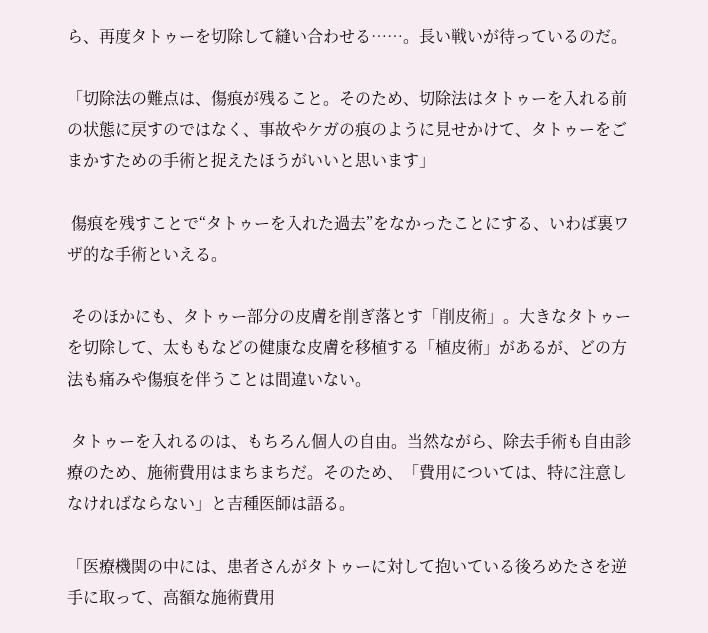ら、再度タトゥーを切除して縫い合わせる……。長い戦いが待っているのだ。

「切除法の難点は、傷痕が残ること。そのため、切除法はタトゥーを入れる前の状態に戻すのではなく、事故やケガの痕のように見せかけて、タトゥーをごまかすための手術と捉えたほうがいいと思います」

 傷痕を残すことで“タトゥーを入れた過去”をなかったことにする、いわば裏ワザ的な手術といえる。

 そのほかにも、タトゥー部分の皮膚を削ぎ落とす「削皮術」。大きなタトゥーを切除して、太ももなどの健康な皮膚を移植する「植皮術」があるが、どの方法も痛みや傷痕を伴うことは間違いない。

 タトゥーを入れるのは、もちろん個人の自由。当然ながら、除去手術も自由診療のため、施術費用はまちまちだ。そのため、「費用については、特に注意しなければならない」と吉種医師は語る。

「医療機関の中には、患者さんがタトゥーに対して抱いている後ろめたさを逆手に取って、高額な施術費用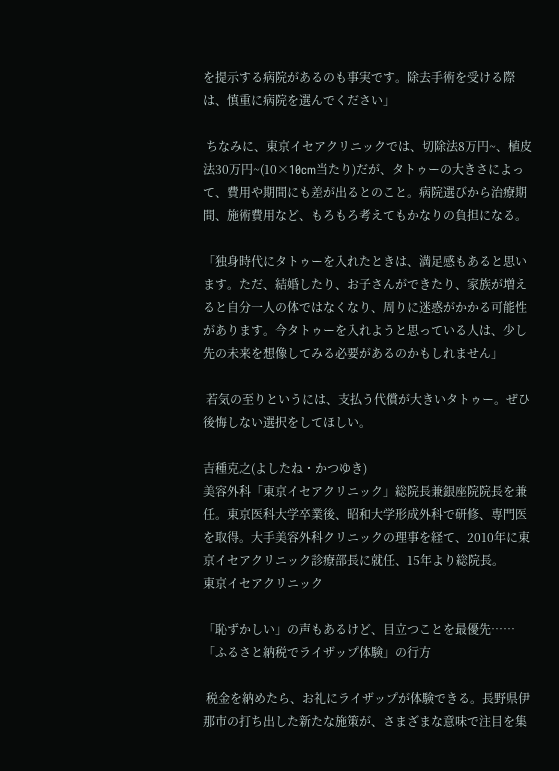を提示する病院があるのも事実です。除去手術を受ける際は、慎重に病院を選んでください」

 ちなみに、東京イセアクリニックでは、切除法8万円~、植皮法30万円~(10×10cm当たり)だが、タトゥーの大きさによって、費用や期間にも差が出るとのこと。病院選びから治療期間、施術費用など、もろもろ考えてもかなりの負担になる。

「独身時代にタトゥーを入れたときは、満足感もあると思います。ただ、結婚したり、お子さんができたり、家族が増えると自分一人の体ではなくなり、周りに迷惑がかかる可能性があります。今タトゥーを入れようと思っている人は、少し先の未来を想像してみる必要があるのかもしれません」

 若気の至りというには、支払う代償が大きいタトゥー。ぜひ後悔しない選択をしてほしい。

吉種克之(よしたね・かつゆき)
美容外科「東京イセアクリニック」総院長兼銀座院院長を兼任。東京医科大学卒業後、昭和大学形成外科で研修、専門医を取得。大手美容外科クリニックの理事を経て、2010年に東京イセアクリニック診療部長に就任、15年より総院長。
東京イセアクリニック

「恥ずかしい」の声もあるけど、目立つことを最優先……「ふるさと納税でライザップ体験」の行方

 税金を納めたら、お礼にライザップが体験できる。長野県伊那市の打ち出した新たな施策が、さまざまな意味で注目を集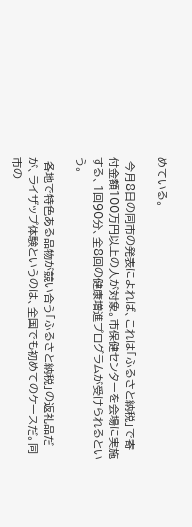めている。

 今月8日の同市の発表によれば、これは「ふるさと納税」で寄付金額100万円以上の人が対象。市保健センターを会場に実施する、1回90分、全8回の健康増進プログラムが受けられるという。

 各地で特色ある品物が競い合う「ふるさと納税」の返礼品だが、ライザップ体験というのは、全国でも初めてのケースだ。同市の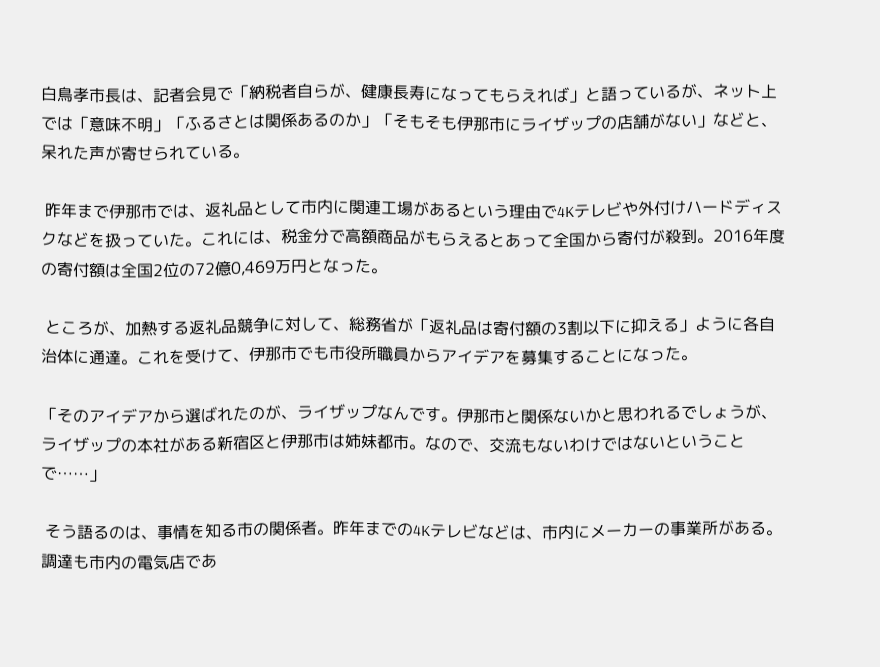白鳥孝市長は、記者会見で「納税者自らが、健康長寿になってもらえれば」と語っているが、ネット上では「意味不明」「ふるさとは関係あるのか」「そもそも伊那市にライザップの店舗がない」などと、呆れた声が寄せられている。

 昨年まで伊那市では、返礼品として市内に関連工場があるという理由で4Kテレビや外付けハードディスクなどを扱っていた。これには、税金分で高額商品がもらえるとあって全国から寄付が殺到。2016年度の寄付額は全国2位の72億0,469万円となった。

 ところが、加熱する返礼品競争に対して、総務省が「返礼品は寄付額の3割以下に抑える」ように各自治体に通達。これを受けて、伊那市でも市役所職員からアイデアを募集することになった。

「そのアイデアから選ばれたのが、ライザップなんです。伊那市と関係ないかと思われるでしょうが、ライザップの本社がある新宿区と伊那市は姉妹都市。なので、交流もないわけではないということで……」

 そう語るのは、事情を知る市の関係者。昨年までの4Kテレビなどは、市内にメーカーの事業所がある。調達も市内の電気店であ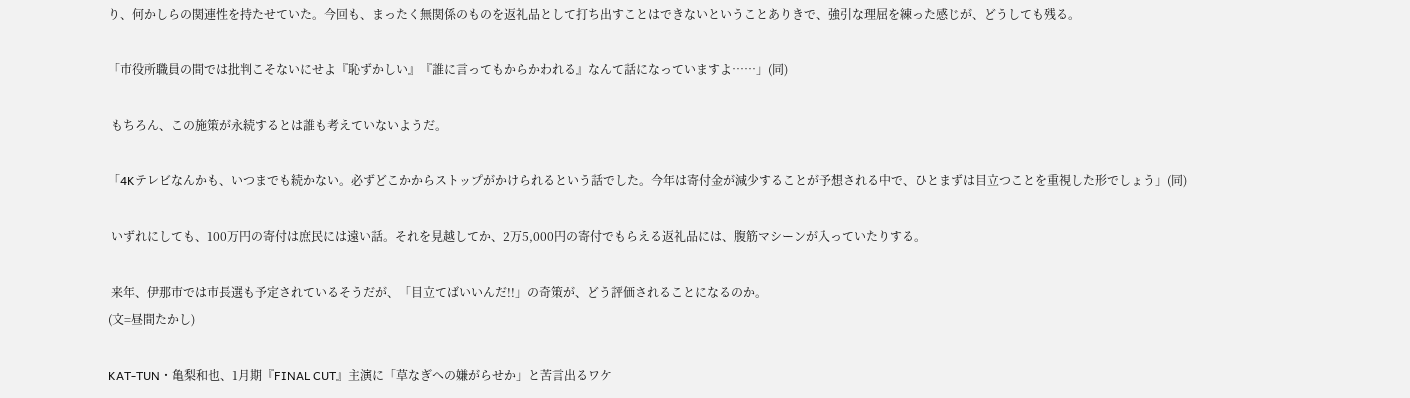り、何かしらの関連性を持たせていた。今回も、まったく無関係のものを返礼品として打ち出すことはできないということありきで、強引な理屈を練った感じが、どうしても残る。

「市役所職員の間では批判こそないにせよ『恥ずかしい』『誰に言ってもからかわれる』なんて話になっていますよ……」(同)

 もちろん、この施策が永続するとは誰も考えていないようだ。

「4Kテレビなんかも、いつまでも続かない。必ずどこかからストップがかけられるという話でした。今年は寄付金が減少することが予想される中で、ひとまずは目立つことを重視した形でしょう」(同)

 いずれにしても、100万円の寄付は庶民には遠い話。それを見越してか、2万5,000円の寄付でもらえる返礼品には、腹筋マシーンが入っていたりする。

 来年、伊那市では市長選も予定されているそうだが、「目立てばいいんだ!!」の奇策が、どう評価されることになるのか。
(文=昼間たかし)

KAT-TUN・亀梨和也、1月期『FINAL CUT』主演に「草なぎへの嫌がらせか」と苦言出るワケ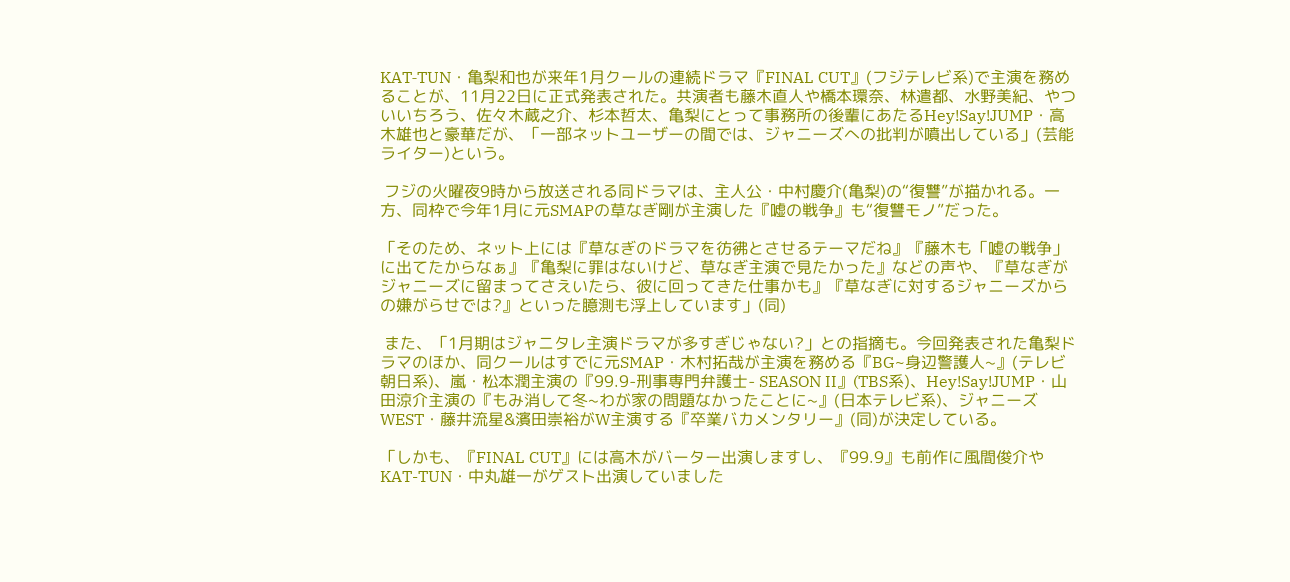KAT‐TUN・亀梨和也が来年1月クールの連続ドラマ『FINAL CUT』(フジテレビ系)で主演を務めることが、11月22日に正式発表された。共演者も藤木直人や橋本環奈、林遣都、水野美紀、やついいちろう、佐々木蔵之介、杉本哲太、亀梨にとって事務所の後輩にあたるHey!Say!JUMP・高木雄也と豪華だが、「一部ネットユーザーの間では、ジャニーズへの批判が噴出している」(芸能ライター)という。

 フジの火曜夜9時から放送される同ドラマは、主人公・中村慶介(亀梨)の“復讐”が描かれる。一方、同枠で今年1月に元SMAPの草なぎ剛が主演した『嘘の戦争』も“復讐モノ”だった。

「そのため、ネット上には『草なぎのドラマを彷彿とさせるテーマだね』『藤木も「嘘の戦争」に出てたからなぁ』『亀梨に罪はないけど、草なぎ主演で見たかった』などの声や、『草なぎがジャニーズに留まってさえいたら、彼に回ってきた仕事かも』『草なぎに対するジャニーズからの嫌がらせでは?』といった臆測も浮上しています」(同)

 また、「1月期はジャニタレ主演ドラマが多すぎじゃない?」との指摘も。今回発表された亀梨ドラマのほか、同クールはすでに元SMAP・木村拓哉が主演を務める『BG~身辺警護人~』(テレビ朝日系)、嵐・松本潤主演の『99.9-刑事専門弁護士- SEASON II』(TBS系)、Hey!Say!JUMP・山田涼介主演の『もみ消して冬~わが家の問題なかったことに~』(日本テレビ系)、ジャニーズWEST・藤井流星&濱田崇裕がW主演する『卒業バカメンタリー』(同)が決定している。

「しかも、『FINAL CUT』には高木がバーター出演しますし、『99.9』も前作に風間俊介やKAT-TUN・中丸雄一がゲスト出演していました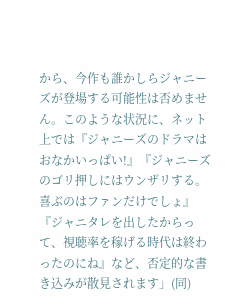から、今作も誰かしらジャニーズが登場する可能性は否めません。このような状況に、ネット上では『ジャニーズのドラマはおなかいっぱい!』『ジャニーズのゴリ押しにはウンザリする。喜ぶのはファンだけでしょ』『ジャニタレを出したからって、視聴率を稼げる時代は終わったのにね』など、否定的な書き込みが散見されます」(同)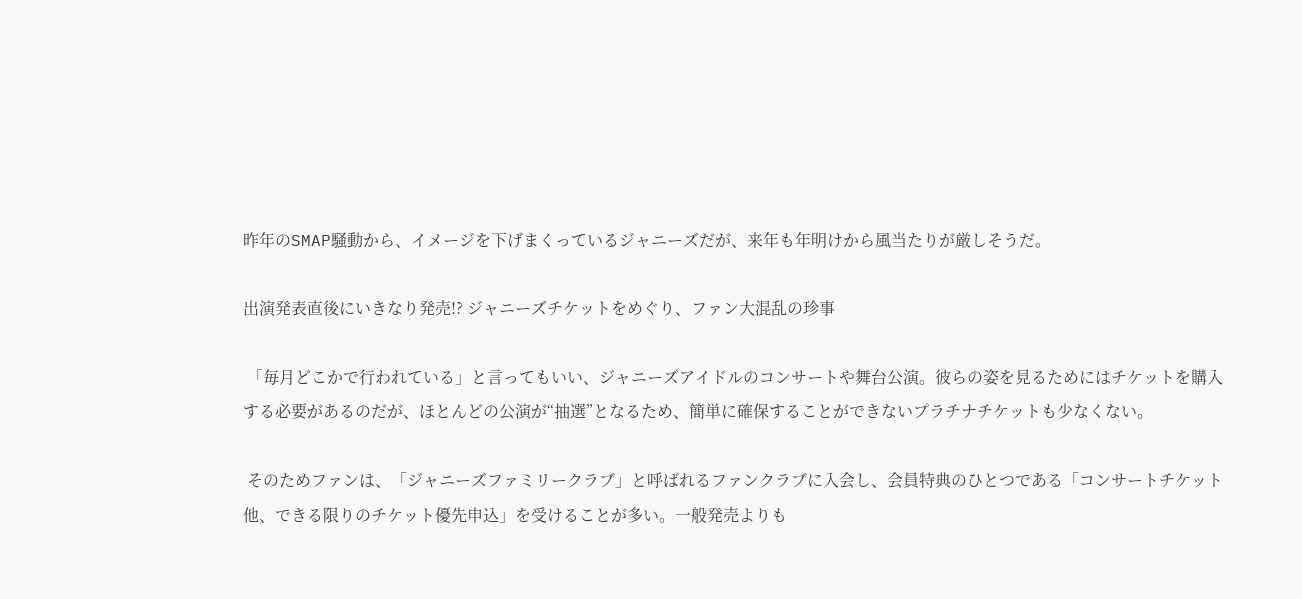昨年のSMAP騒動から、イメージを下げまくっているジャニーズだが、来年も年明けから風当たりが厳しそうだ。

出演発表直後にいきなり発売!? ジャニーズチケットをめぐり、ファン大混乱の珍事

 「毎月どこかで行われている」と言ってもいい、ジャニーズアイドルのコンサートや舞台公演。彼らの姿を見るためにはチケットを購入する必要があるのだが、ほとんどの公演が“抽選”となるため、簡単に確保することができないプラチナチケットも少なくない。

 そのためファンは、「ジャニーズファミリークラブ」と呼ばれるファンクラブに入会し、会員特典のひとつである「コンサートチケット他、できる限りのチケット優先申込」を受けることが多い。一般発売よりも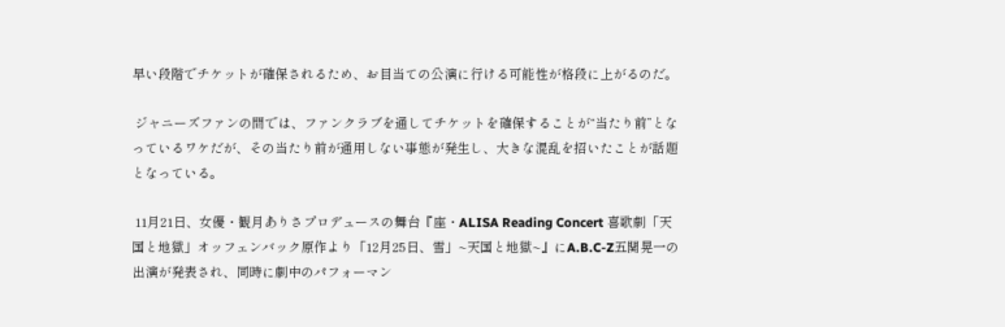早い段階でチケットが確保されるため、お目当ての公演に行ける可能性が格段に上がるのだ。

 ジャニーズファンの間では、ファンクラブを通してチケットを確保することが“当たり前”となっているワケだが、その当たり前が通用しない事態が発生し、大きな混乱を招いたことが話題となっている。

 11月21日、女優・観月ありさプロデュースの舞台『座・ALISA Reading Concert 喜歌劇「天国と地獄」オッフェンバック原作より「12月25日、雪」~天国と地獄~』にA.B.C-Z五関晃一の出演が発表され、同時に劇中のパフォーマン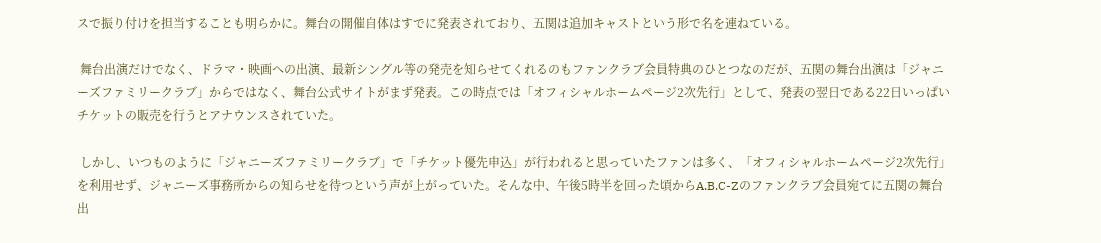スで振り付けを担当することも明らかに。舞台の開催自体はすでに発表されており、五関は追加キャストという形で名を連ねている。

 舞台出演だけでなく、ドラマ・映画への出演、最新シングル等の発売を知らせてくれるのもファンクラブ会員特典のひとつなのだが、五関の舞台出演は「ジャニーズファミリークラブ」からではなく、舞台公式サイトがまず発表。この時点では「オフィシャルホームページ2次先行」として、発表の翌日である22日いっぱいチケットの販売を行うとアナウンスされていた。

 しかし、いつものように「ジャニーズファミリークラブ」で「チケット優先申込」が行われると思っていたファンは多く、「オフィシャルホームページ2次先行」を利用せず、ジャニーズ事務所からの知らせを待つという声が上がっていた。そんな中、午後5時半を回った頃からA.B.C-Zのファンクラブ会員宛てに五関の舞台出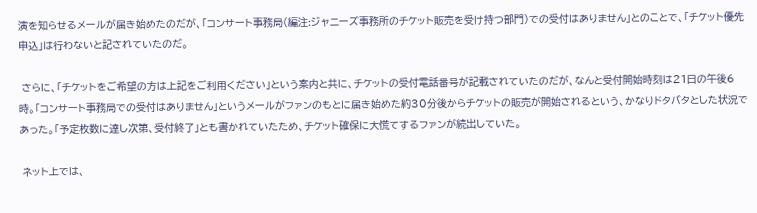演を知らせるメールが届き始めたのだが、「コンサート事務局(編注:ジャニーズ事務所のチケット販売を受け持つ部門)での受付はありません」とのことで、「チケット優先申込」は行わないと記されていたのだ。

 さらに、「チケットをご希望の方は上記をご利用ください」という案内と共に、チケットの受付電話番号が記載されていたのだが、なんと受付開始時刻は21日の午後6時。「コンサート事務局での受付はありません」というメールがファンのもとに届き始めた約30分後からチケットの販売が開始されるという、かなりドタバタとした状況であった。「予定枚数に達し次第、受付終了」とも書かれていたため、チケット確保に大慌てするファンが続出していた。

 ネット上では、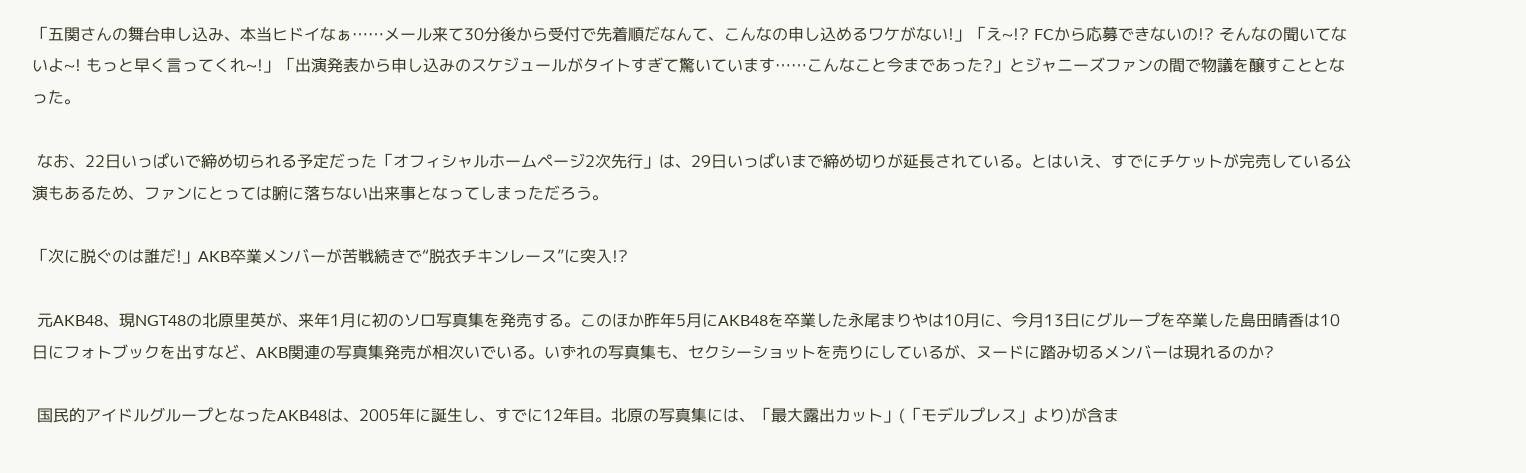「五関さんの舞台申し込み、本当ヒドイなぁ……メール来て30分後から受付で先着順だなんて、こんなの申し込めるワケがない!」「え~!? FCから応募できないの!? そんなの聞いてないよ~! もっと早く言ってくれ~!」「出演発表から申し込みのスケジュールがタイトすぎて驚いています……こんなこと今まであった?」とジャニーズファンの間で物議を醸すこととなった。

 なお、22日いっぱいで締め切られる予定だった「オフィシャルホームページ2次先行」は、29日いっぱいまで締め切りが延長されている。とはいえ、すでにチケットが完売している公演もあるため、ファンにとっては腑に落ちない出来事となってしまっただろう。

「次に脱ぐのは誰だ!」AKB卒業メンバーが苦戦続きで“脱衣チキンレース”に突入!?

 元AKB48、現NGT48の北原里英が、来年1月に初のソロ写真集を発売する。このほか昨年5月にAKB48を卒業した永尾まりやは10月に、今月13日にグループを卒業した島田晴香は10日にフォトブックを出すなど、AKB関連の写真集発売が相次いでいる。いずれの写真集も、セクシーショットを売りにしているが、ヌードに踏み切るメンバーは現れるのか?

 国民的アイドルグループとなったAKB48は、2005年に誕生し、すでに12年目。北原の写真集には、「最大露出カット」(「モデルプレス」より)が含ま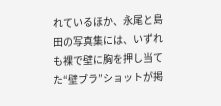れているほか、永尾と島田の写真集には、いずれも裸で壁に胸を押し当てた“壁ブラ”ショットが掲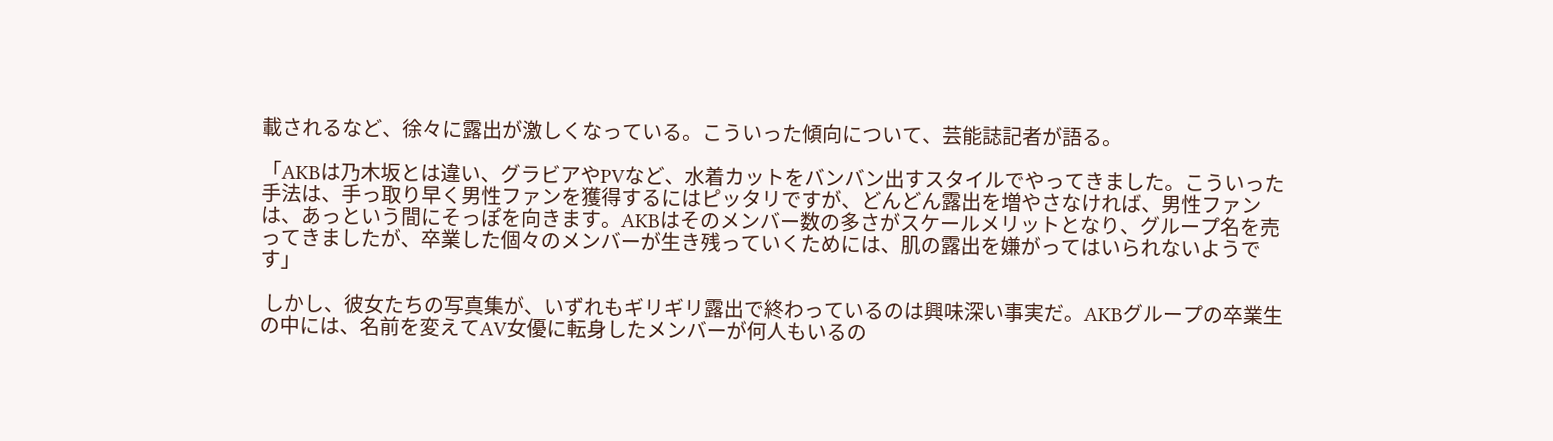載されるなど、徐々に露出が激しくなっている。こういった傾向について、芸能誌記者が語る。

「AKBは乃木坂とは違い、グラビアやPVなど、水着カットをバンバン出すスタイルでやってきました。こういった手法は、手っ取り早く男性ファンを獲得するにはピッタリですが、どんどん露出を増やさなければ、男性ファンは、あっという間にそっぽを向きます。AKBはそのメンバー数の多さがスケールメリットとなり、グループ名を売ってきましたが、卒業した個々のメンバーが生き残っていくためには、肌の露出を嫌がってはいられないようです」

 しかし、彼女たちの写真集が、いずれもギリギリ露出で終わっているのは興味深い事実だ。AKBグループの卒業生の中には、名前を変えてAV女優に転身したメンバーが何人もいるの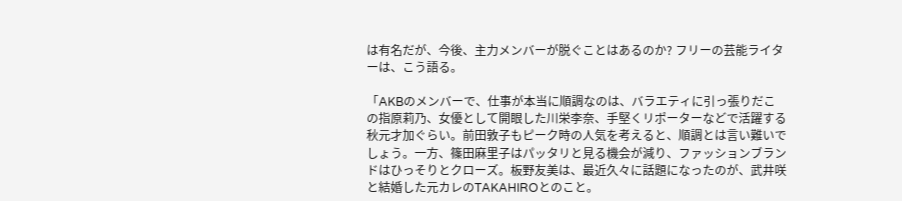は有名だが、今後、主力メンバーが脱ぐことはあるのか? フリーの芸能ライターは、こう語る。

「AKBのメンバーで、仕事が本当に順調なのは、バラエティに引っ張りだこの指原莉乃、女優として開眼した川栄李奈、手堅くリポーターなどで活躍する秋元才加ぐらい。前田敦子もピーク時の人気を考えると、順調とは言い難いでしょう。一方、篠田麻里子はパッタリと見る機会が減り、ファッションブランドはひっそりとクローズ。板野友美は、最近久々に話題になったのが、武井咲と結婚した元カレのTAKAHIROとのこと。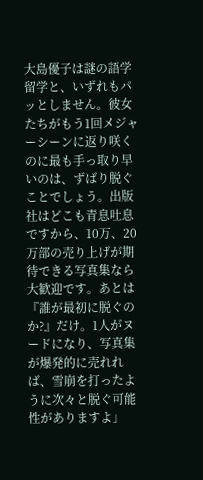大島優子は謎の語学留学と、いずれもパッとしません。彼女たちがもう1回メジャーシーンに返り咲くのに最も手っ取り早いのは、ずばり脱ぐことでしょう。出版社はどこも青息吐息ですから、10万、20万部の売り上げが期待できる写真集なら大歓迎です。あとは『誰が最初に脱ぐのか?』だけ。1人がヌードになり、写真集が爆発的に売れれば、雪崩を打ったように次々と脱ぐ可能性がありますよ」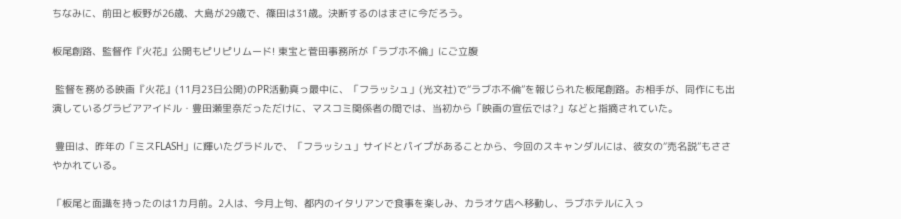ちなみに、前田と板野が26歳、大島が29歳で、篠田は31歳。決断するのはまさに今だろう。

板尾創路、監督作『火花』公開もピリピリムード! 東宝と菅田事務所が「ラブホ不倫」にご立腹

 監督を務める映画『火花』(11月23日公開)のPR活動真っ最中に、「フラッシュ」(光文社)で“ラブホ不倫”を報じられた板尾創路。お相手が、同作にも出演しているグラビアアイドル・豊田瀬里奈だっただけに、マスコミ関係者の間では、当初から「映画の宣伝では?」などと指摘されていた。

 豊田は、昨年の「ミスFLASH」に輝いたグラドルで、「フラッシュ」サイドとパイプがあることから、今回のスキャンダルには、彼女の“売名説”もささやかれている。

「板尾と面識を持ったのは1カ月前。2人は、今月上旬、都内のイタリアンで食事を楽しみ、カラオケ店へ移動し、ラブホテルに入っ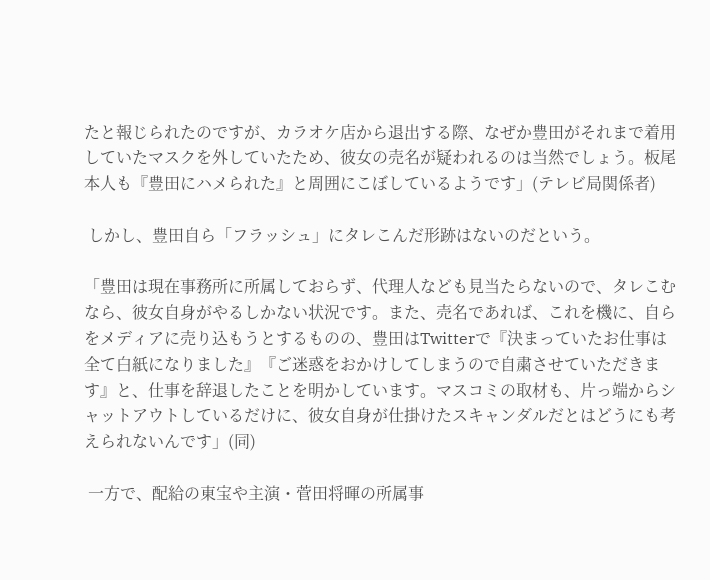たと報じられたのですが、カラオケ店から退出する際、なぜか豊田がそれまで着用していたマスクを外していたため、彼女の売名が疑われるのは当然でしょう。板尾本人も『豊田にハメられた』と周囲にこぼしているようです」(テレビ局関係者)

 しかし、豊田自ら「フラッシュ」にタレこんだ形跡はないのだという。

「豊田は現在事務所に所属しておらず、代理人なども見当たらないので、タレこむなら、彼女自身がやるしかない状況です。また、売名であれば、これを機に、自らをメディアに売り込もうとするものの、豊田はTwitterで『決まっていたお仕事は全て白紙になりました』『ご迷惑をおかけしてしまうので自粛させていただきます』と、仕事を辞退したことを明かしています。マスコミの取材も、片っ端からシャットアウトしているだけに、彼女自身が仕掛けたスキャンダルだとはどうにも考えられないんです」(同)

 一方で、配給の東宝や主演・菅田将暉の所属事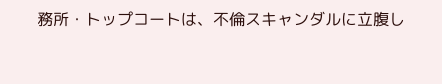務所・トップコートは、不倫スキャンダルに立腹し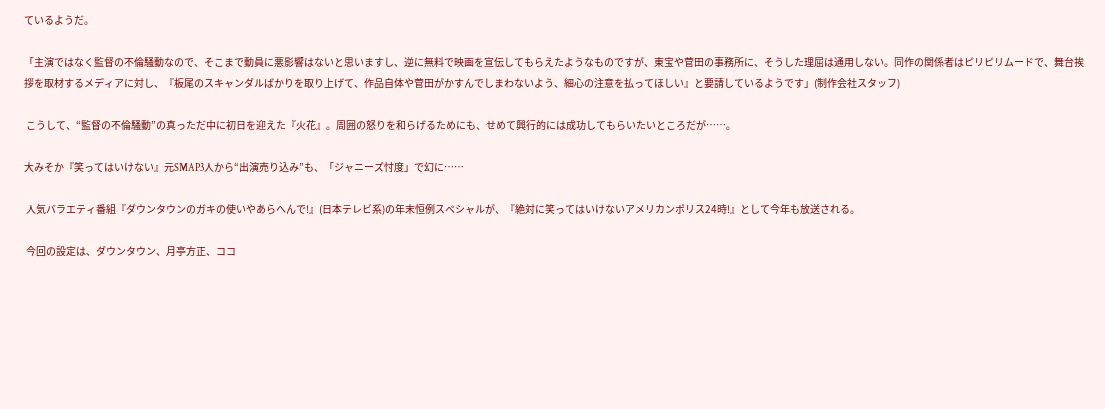ているようだ。

「主演ではなく監督の不倫騒動なので、そこまで動員に悪影響はないと思いますし、逆に無料で映画を宣伝してもらえたようなものですが、東宝や菅田の事務所に、そうした理屈は通用しない。同作の関係者はピリピリムードで、舞台挨拶を取材するメディアに対し、『板尾のスキャンダルばかりを取り上げて、作品自体や菅田がかすんでしまわないよう、細心の注意を払ってほしい』と要請しているようです」(制作会社スタッフ)

 こうして、“監督の不倫騒動”の真っただ中に初日を迎えた『火花』。周囲の怒りを和らげるためにも、せめて興行的には成功してもらいたいところだが……。

大みそか『笑ってはいけない』元SMAP3人から“出演売り込み”も、「ジャニーズ忖度」で幻に……

 人気バラエティ番組『ダウンタウンのガキの使いやあらへんで!』(日本テレビ系)の年末恒例スペシャルが、『絶対に笑ってはいけないアメリカンポリス24時!』として今年も放送される。

 今回の設定は、ダウンタウン、月亭方正、ココ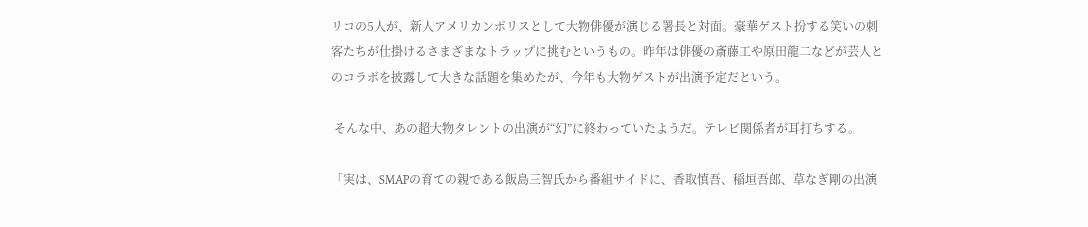リコの5人が、新人アメリカンポリスとして大物俳優が演じる署長と対面。豪華ゲスト扮する笑いの刺客たちが仕掛けるさまざまなトラップに挑むというもの。昨年は俳優の斎藤工や原田龍二などが芸人とのコラボを披露して大きな話題を集めたが、今年も大物ゲストが出演予定だという。

 そんな中、あの超大物タレントの出演が“幻”に終わっていたようだ。テレビ関係者が耳打ちする。

「実は、SMAPの育ての親である飯島三智氏から番組サイドに、香取慎吾、稲垣吾郎、草なぎ剛の出演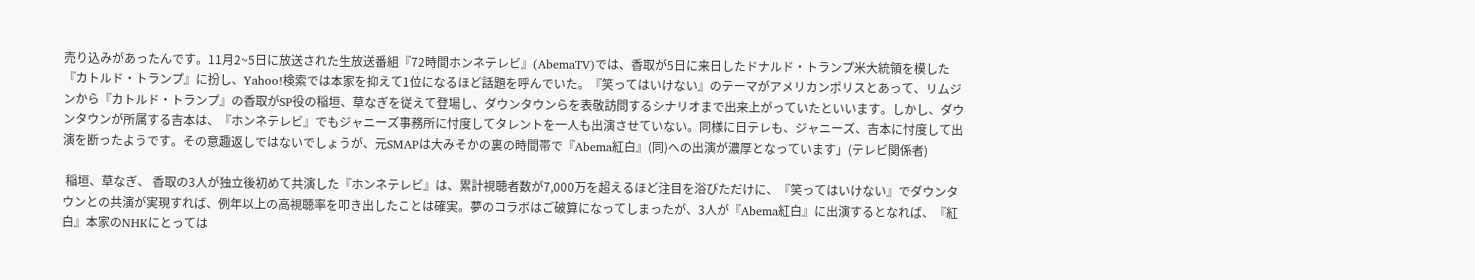売り込みがあったんです。11月2~5日に放送された生放送番組『72時間ホンネテレビ』(AbemaTV)では、香取が5日に来日したドナルド・トランプ米大統領を模した『カトルド・トランプ』に扮し、Yahoo!検索では本家を抑えて1位になるほど話題を呼んでいた。『笑ってはいけない』のテーマがアメリカンポリスとあって、リムジンから『カトルド・トランプ』の香取がSP役の稲垣、草なぎを従えて登場し、ダウンタウンらを表敬訪問するシナリオまで出来上がっていたといいます。しかし、ダウンタウンが所属する吉本は、『ホンネテレビ』でもジャニーズ事務所に忖度してタレントを一人も出演させていない。同様に日テレも、ジャニーズ、吉本に忖度して出演を断ったようです。その意趣返しではないでしょうが、元SMAPは大みそかの裏の時間帯で『Abema紅白』(同)への出演が濃厚となっています」(テレビ関係者)

 稲垣、草なぎ、 香取の3人が独立後初めて共演した『ホンネテレビ』は、累計視聴者数が7,000万を超えるほど注目を浴びただけに、『笑ってはいけない』でダウンタウンとの共演が実現すれば、例年以上の高視聴率を叩き出したことは確実。夢のコラボはご破算になってしまったが、3人が『Abema紅白』に出演するとなれば、『紅白』本家のNHKにとっては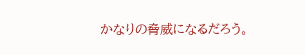かなりの脅威になるだろう。